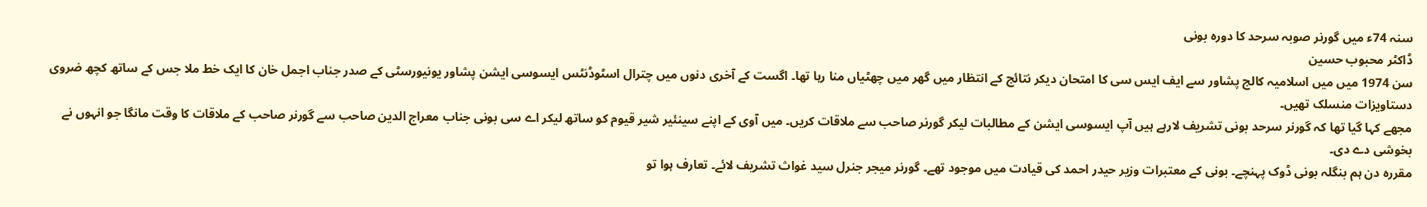سنہ 74ء میں گورنر صوبہ سرحد کا دورہ بونی
ڈاکٹر محبوب حسین
سن 1974 میں میں اسلامیہ کالج پشاور سے ایف ایس سی کا امتحان دیکر نتائج کے انتظار میں گھر میں چھٹیاں منا رہا تھا۔ اگست کے آخری دنوں میں چترال اسٹوڈنٹس ایسوسی ایشن پشاور یونیورسٹی کے صدر جناب اجمل خان کا ایک خط ملا جس کے ساتھ کچھ ضروی دستاویزات منسلک تھیں۔
مجھے کہا گیا تھا کہ گورنر سرحد بونی تشریف لارہے ہیں آپ ایسوسی ایشن کے مطالبات لیکر گورنر صاحب سے ملاقات کریں۔ میں آوی کے اپنے سینئیر شیر قیوم کو ساتھ لیکر اے سی بونی جناب معراج الدین صاحب سے گورنر صاحب کے ملاقات کا وقت مانگا جو انہوں نے بخوشی دے دی۔
مقررہ دن ہم بنگلہ بونی ڈوک پہنچے۔ بونی کے معتبرات وزیر حیدر احمد کی قیادت میں موجود تھے۔ گورنر میجر جنرل سید غواث تشریف لائے۔ تعارف ہوا تو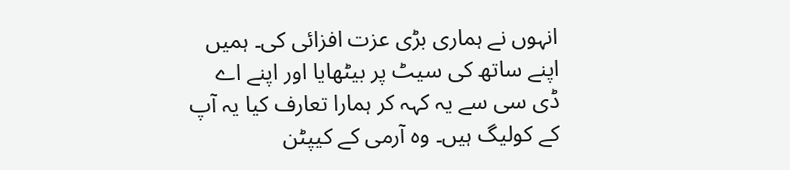انہوں نے ہماری بڑی عزت افزائی کی۔ ہمیں اپنے ساتھ کی سیٹ پر بیٹھایا اور اپنے اے ڈی سی سے یہ کہہ کر ہمارا تعارف کیا یہ آپ کے کولیگ ہیں۔ وہ آرمی کے کیپٹن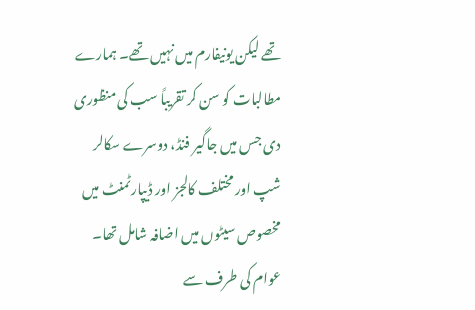تھے لیکن یونیفارم میں نہیں تھے۔ ہمارے مطالبات کو سن کر تقریباً سب کی منظوری دی جس میں جاگیر فنڈ، دوسرے سکالر شپ اور مختلف کالجز اور ڈیپارٹمنٹ میں مخصوص سیٹوں میں اضافہ شامل تھا۔
عوام کی طرف سے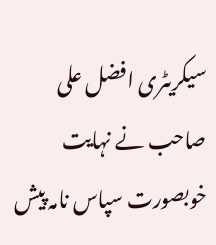سیکریٹری افضل علی صاحب نے نہایت خوبصورت سپاس نامہ پیش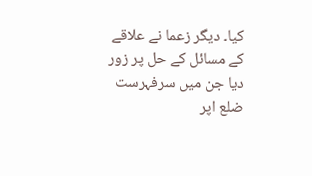کیا۔ دیگر زعما نے علاقے کے مسائل کے حل پر زور دیا جن میں سرفہرست ضلع اپر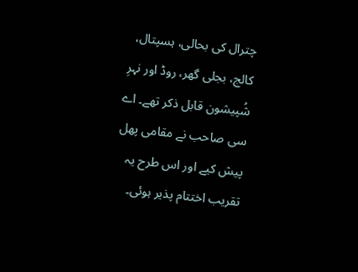چترال کی بحالی، ہسپتال، کالج، بجلی گھر، روڈ اور نہرِ شُپیشون قابل ذکر تھے۔ اے سی صاحب نے مقامی پھل پیش کیے اور اس طرح یہ تقریب اختتام پذیر ہوئی۔